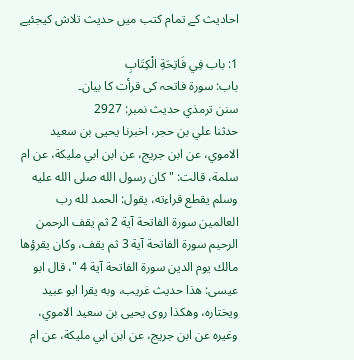احادیث کے تمام کتب میں حدیث تلاش کیجئیے

1: باب فِي فَاتِحَةِ الْكِتَابِ
باب: سورۃ فاتحہ کی قرأت کا بیان۔
سنن ترمذي حدیث نمبر: 2927
حدثنا علي بن حجر، اخبرنا يحيى بن سعيد الاموي، عن ابن جريج، عن ابن ابي مليكة، عن ام سلمة، قالت: " كان رسول الله صلى الله عليه وسلم يقطع قراءته، يقول: الحمد لله رب العالمين سورة الفاتحة آية 2 ثم يقف الرحمن الرحيم سورة الفاتحة آية 3 ثم يقف، وكان يقرؤها مالك يوم الدين سورة الفاتحة آية 4 "، قال ابو عيسى: هذا حديث غريب، وبه يقرا ابو عبيد ويختاره، وهكذا روى يحيى بن سعيد الاموي، وغيره عن ابن جريج، عن ابن ابي مليكة، عن ام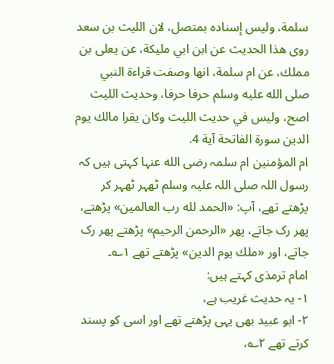سلمة، وليس إسناده بمتصل، لان الليث بن سعد روى هذا الحديث عن ابن ابي مليكة، عن يعلى بن مملك، عن ام سلمة، انها وصفت قراءة النبي صلى الله عليه وسلم حرفا حرفا، وحديث الليث اصح، وليس في حديث الليث وكان يقرا مالك يوم الدين سورة الفاتحة آية 4.
ام المؤمنین ام سلمہ رضی الله عنہا کہتی ہیں کہ رسول اللہ صلی اللہ علیہ وسلم ٹھہر ٹھہر کر پڑھتے تھے، آپ: «الحمد لله رب العالمين» پڑھتے، پھر رک جاتے، پھر «الرحمن الرحيم» پڑھتے پھر رک جاتے، اور «ملك يوم الدين» پڑھتے تھے ۱؎۔
امام ترمذی کہتے ہیں:
۱- یہ حدیث غریب ہے،
۲- ابو عبید بھی یہی پڑھتے تھے اور اسی کو پسند کرتے تھے ۲؎،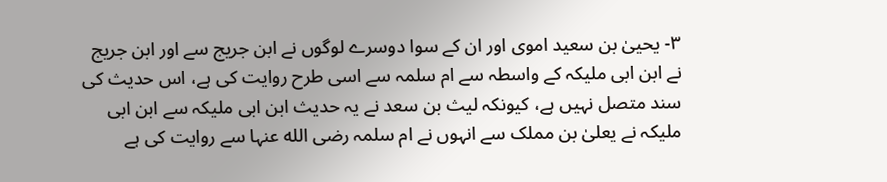۳- یحییٰ بن سعید اموی اور ان کے سوا دوسرے لوگوں نے ابن جریج سے اور ابن جریج نے ابن ابی ملیکہ کے واسطہ سے ام سلمہ سے اسی طرح روایت کی ہے، اس حدیث کی سند متصل نہیں ہے، کیونکہ لیث بن سعد نے یہ حدیث ابن ابی ملیکہ سے ابن ابی ملیکہ نے یعلیٰ بن مملک سے انہوں نے ام سلمہ رضی الله عنہا سے روایت کی ہے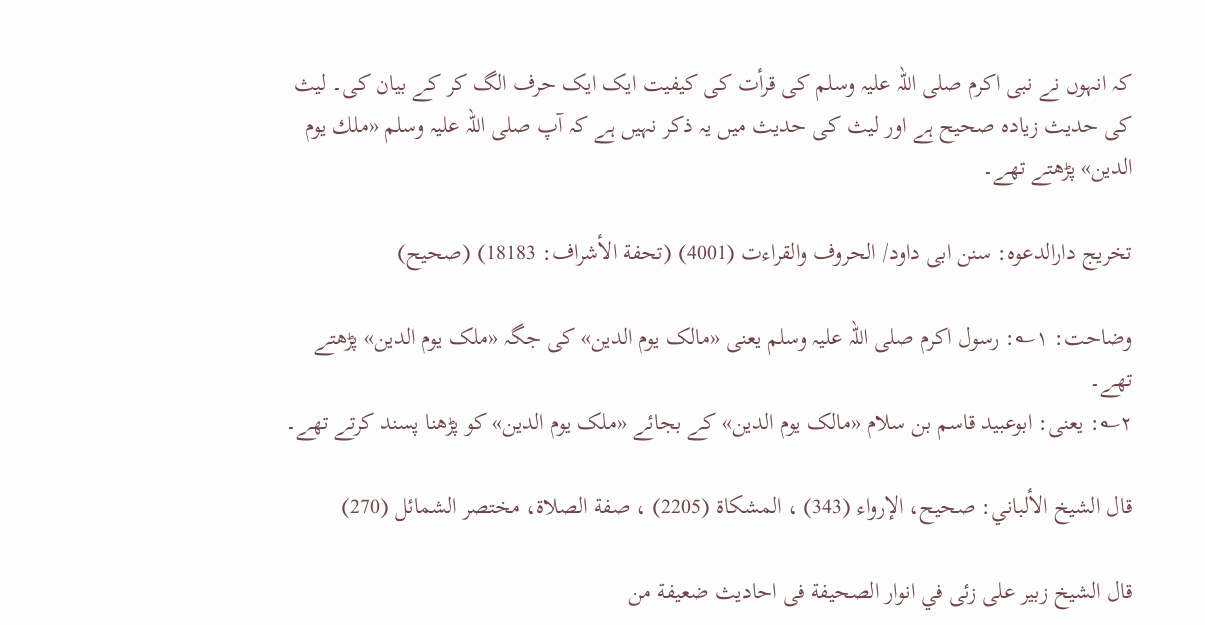کہ انہوں نے نبی اکرم صلی اللہ علیہ وسلم کی قرأت کی کیفیت ایک ایک حرف الگ کر کے بیان کی۔ لیث کی حدیث زیادہ صحیح ہے اور لیث کی حدیث میں یہ ذکر نہیں ہے کہ آپ صلی اللہ علیہ وسلم «ملك يوم الدين» پڑھتے تھے۔

تخریج دارالدعوہ: سنن ابی داود/ الحروف والقراءت (4001) (تحفة الأشراف: 18183) (صحیح)

وضاحت: ۱؎: رسول اکرم صلی اللہ علیہ وسلم یعنی «مالک یوم الدین» کی جگہ «ملک یوم الدین» پڑھتے تھے۔
۲؎: یعنی: ابوعبید قاسم بن سلام «مالک یوم الدین» کے بجائے «ملک یوم الدین» کو پڑھنا پسند کرتے تھے۔

قال الشيخ الألباني: صحيح، الإرواء (343) ، المشكاة (2205) ، صفة الصلاة، مختصر الشمائل (270)

قال الشيخ زبیر علی زئی في انوار الصحیفة فی احادیث ضعیفة من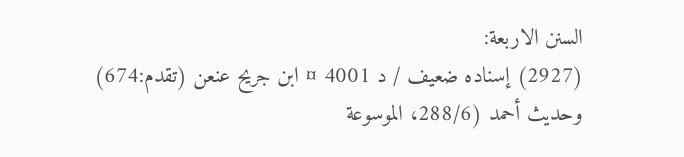السنن الاربعة:
(2927) إسناده ضعيف / د 4001 ¤ ابن جريح عنعن (تقدم:674) وحديث أحمد (288/6، الموسوعة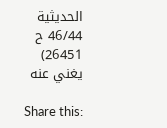الحديثية 46/44 ح 26451) يغني عنه

Share this: